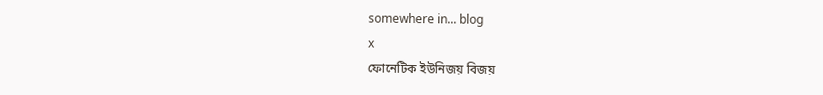somewhere in... blog
x
ফোনেটিক ইউনিজয় বিজয়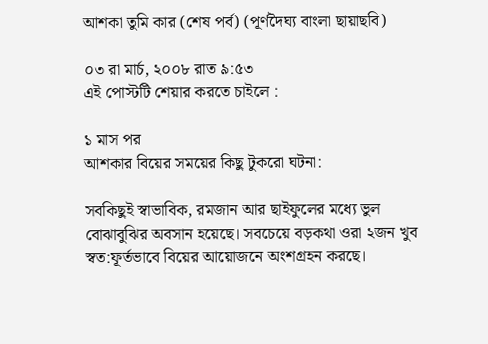আশকা তুমি কার (শেষ পর্ব) (পূর্ণদৈঘ্য বাংলা ছায়াছবি)

০৩ রা মার্চ, ২০০৮ রাত ৯:৫৩
এই পোস্টটি শেয়ার করতে চাইলে :

১ মাস পর
আশকার বিয়ের সময়ের কিছু টুকরো ঘটনা:

সবকিছুই স্বাভাবিক, রমজান আর ছাইফুলের মধ্যে ভুল বোঝাবুঝির অবসান হয়েছে। সবচেয়ে বড়কথা ওরা ২জন খুব স্বত:ফূর্তভাবে বিয়ের আয়োজনে অংশগ্রহন করছে।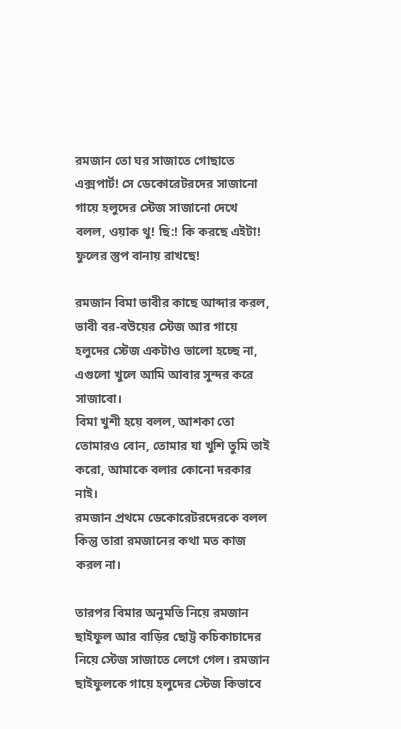রমজান তো ঘর সাজাতে গোছাতে এক্সপার্ট! সে ডেকোরেটরদের সাজানো গায়ে হলুদের স্টেজ সাজানো দেখে বলল, ওয়াক থু! ছি:! কি করছে এইটা! ফুলের স্তুপ বানায় রাখছে!

রমজান বিমা ভাবীর কাছে আব্দার করল, ভাবী বর-বউয়ের স্টেজ আর গায়ে হলুদের স্টেজ একটাও ভালো হচ্ছে না, এগুলো খুলে আমি আবার সুন্দর করে সাজাবো।
বিমা খুশী হয়ে বলল, আশকা তো তোমারও বোন, তোমার যা খুশি তুমি তাই করো, আমাকে বলার কোনো দরকার নাই।
রমজান প্রথমে ডেকোরেটরদেরকে বলল কিন্তু তারা রমজানের কথা মত কাজ করল না।

তারপর বিমার অনুমতি নিয়ে রমজান ছাইফুল আর বাড়ির ছোট্ট কচিকাচাদের নিয়ে স্টেজ সাজাতে লেগে গেল। রমজান ছাইফুলকে গায়ে হলুদের স্টেজ কিভাবে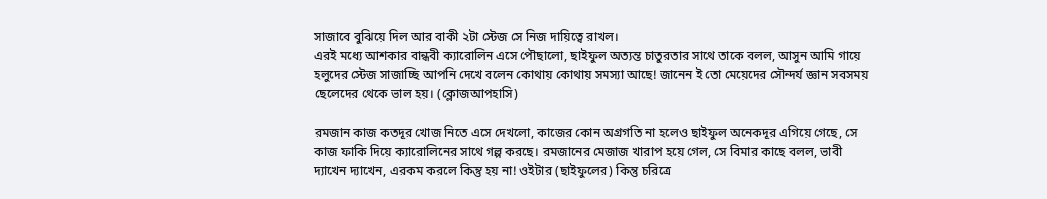সাজাবে বুঝিয়ে দিল আর বাকী ২টা স্টেজ সে নিজ দায়িত্বে রাখল।
এরই মধ্যে আশকার বান্ধবী ক্যারোলিন এসে পৌছালো, ছাইফুল অত্যন্ত চাতুরতার সাথে তাকে বলল, আসুন আমি গায়ে হলুদের স্টেজ সাজাচ্ছি আপনি দেখে বলেন কোথায় কোথায় সমস্যা আছে! জানেন ই তো মেয়েদের সৌন্দর্য জ্ঞান সবসময় ছেলেদের থেকে ভাল হয়। (ক্লোজআপহাসি)

রমজান কাজ কতদূর খোজ নিতে এসে দেখলো, কাজের কোন অগ্রগতি না হলেও ছাইফুল অনেকদূর এগিয়ে গেছে, সে কাজ ফাকি দিয়ে ক্যারোলিনের সাথে গল্প করছে। রমজানের মেজাজ খারাপ হয়ে গেল, সে বিমার কাছে বলল, ভাবী দ্যাখেন দ্যাখেন, এরকম করলে কিন্তু হয় না! ওইটার (ছাইফুলের) কিন্তু চরিত্রে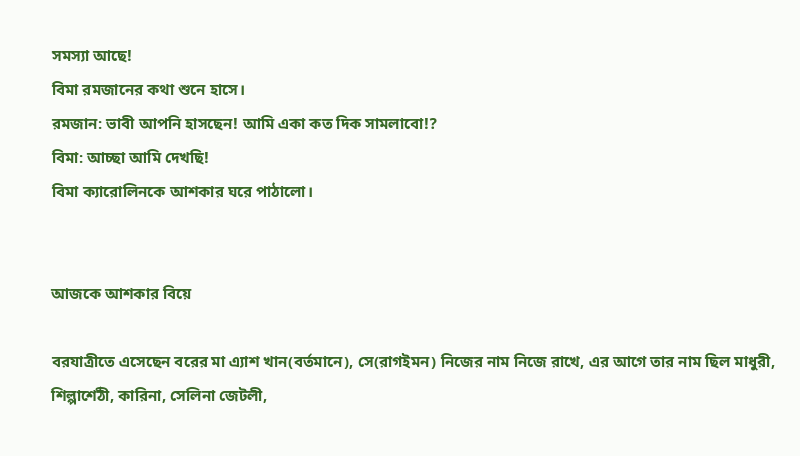সমস্যা আছে!
বিমা রমজানের কথা শুনে হাসে।
রমজান: ভাবী আপনি হাসছেন! আমি একা কত দিক সামলাবো!?
বিমা: আচ্ছা আমি দেখছি!
বিমা ক্যারোলিনকে আশকার ঘরে পাঠালো।


আজকে আশকার বিয়ে

বরযাত্রীতে এসেছেন বরের মা এ্যাশ খান(বর্তমানে), সে(রাগইমন) নিজের নাম নিজে রাখে, এর আগে তার নাম ছিল মাধুরী, শিল্পাশেঠী, কারিনা, সেলিনা জেটলী,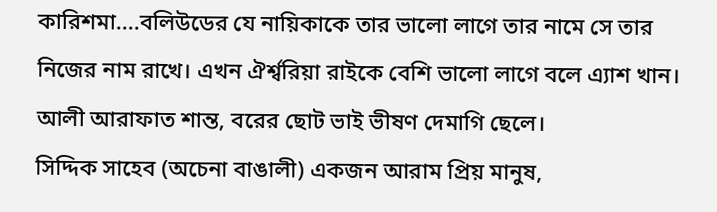কারিশমা....বলিউডের যে নায়িকাকে তার ভালো লাগে তার নামে সে তার নিজের নাম রাখে। এখন ঐর্শ্বরিয়া রাইকে বেশি ভালো লাগে বলে এ্যাশ খান।
আলী আরাফাত শান্ত, বরের ছোট ভাই ভীষণ দেমাগি ছেলে।
সিদ্দিক সাহেব (অচেনা বাঙালী) একজন আরাম প্রিয় মানুষ,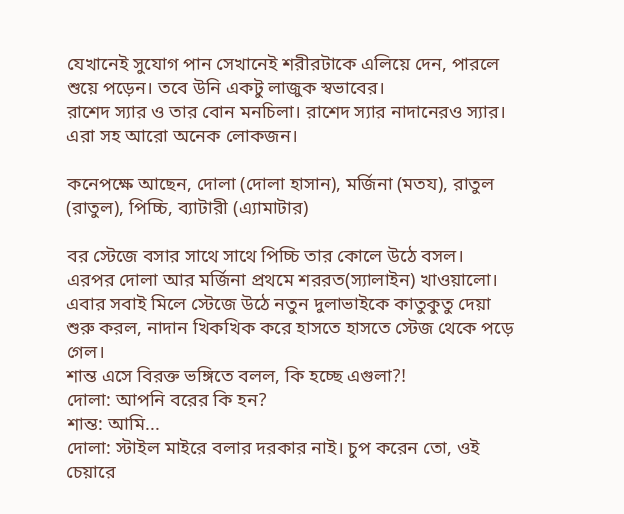যেখানেই সুযোগ পান সেখানেই শরীরটাকে এলিয়ে দেন, পারলে শুয়ে পড়েন। তবে উনি একটু লাজুক স্বভাবের।
রাশেদ স্যার ও তার বোন মনচিলা। রাশেদ স্যার নাদানেরও স্যার।
এরা সহ আরো অনেক লোকজন।

কনেপক্ষে আছেন, দোলা (দোলা হাসান), মর্জিনা (মতয), রাতুল (রাতুল), পিচ্চি, ব্যাটারী (এ্যামাটার)

বর স্টেজে বসার সাথে সাথে পিচ্চি তার কোলে উঠে বসল। এরপর দোলা আর মর্জিনা প্রথমে শররত(স্যালাইন) খাওয়ালো। এবার সবাই মিলে স্টেজে উঠে নতুন দুলাভাইকে কাতুকুতু দেয়া শুরু করল, নাদান খিকখিক করে হাসতে হাসতে স্টেজ থেকে পড়ে গেল।
শান্ত এসে বিরক্ত ভঙ্গিতে বলল, কি হচ্ছে এগুলা?!
দোলা: আপনি বরের কি হন?
শান্ত: আমি...
দোলা: স্টাইল মাইরে বলার দরকার নাই। চুপ করেন তো, ওই চেয়ারে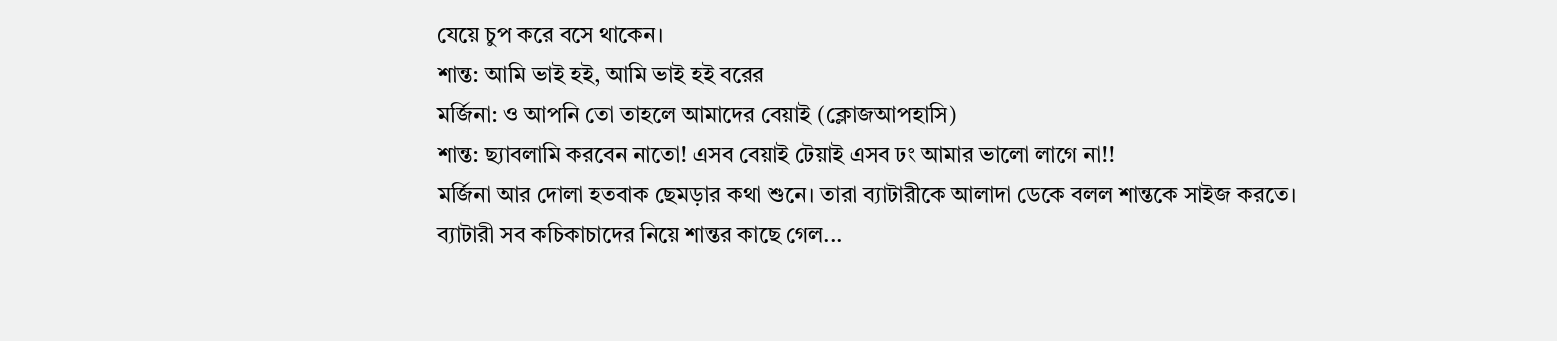যেয়ে চুপ করে বসে থাকেন।
শান্ত: আমি ভাই হই, আমি ভাই হই বরের
মর্জিনা: ও আপনি তো তাহলে আমাদের বেয়াই (ক্লোজআপহাসি)
শান্ত: ছ্যাবলামি করবেন নাতো! এসব বেয়াই টেয়াই এসব ঢং আমার ভালো লাগে না!!
মর্জিনা আর দোলা হতবাক ছেমড়ার কথা শুনে। তারা ব্যাটারীকে আলাদা ডেকে বলল শান্তকে সাইজ করতে।
ব্যাটারী সব কচিকাচাদের নিয়ে শান্তর কাছে গেল...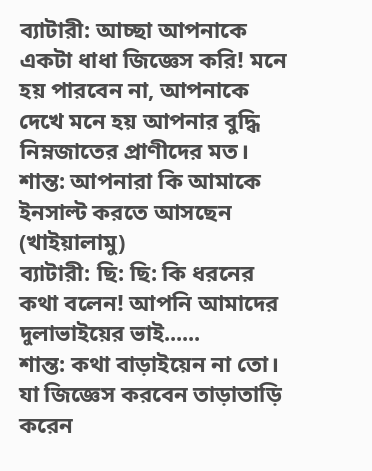ব্যাটারী: আচ্ছা আপনাকে একটা ধাধা জিজ্ঞেস করি! মনে হয় পারবেন না, আপনাকে দেখে মনে হয় আপনার বুদ্ধি নিম্নজাতের প্রাণীদের মত।
শান্ত: আপনারা কি আমাকে ইনসাল্ট করতে আসছেন (খাইয়ালামু)
ব্যাটারী: ছি: ছি: কি ধরনের কথা বলেন! আপনি আমাদের দুলাভাইয়ের ভাই......
শান্ত: কথা বাড়াইয়েন না তো। যা জিজ্ঞেস করবেন তাড়াতাড়ি করেন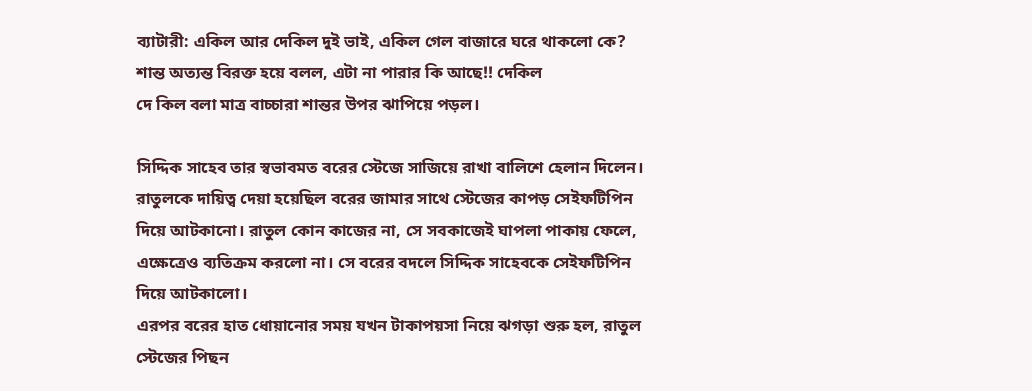ব্যাটারী: একিল আর দেকিল দুই ভাই, একিল গেল বাজারে ঘরে থাকলো কে?
শান্ত অত্যন্ত বিরক্ত হয়ে বলল, এটা না পারার কি আছে!! দেকিল
দে কিল বলা মাত্র বাচ্চারা শান্তর উপর ঝাপিয়ে পড়ল।

সিদ্দিক সাহেব তার স্বভাবমত বরের স্টেজে সাজিয়ে রাখা বালিশে হেলান দিলেন। রাতুলকে দায়িত্ব দেয়া হয়েছিল বরের জামার সাথে স্টেজের কাপড় সেইফটিপিন দিয়ে আটকানো। রাতুল কোন কাজের না, সে সবকাজেই ঘাপলা পাকায় ফেলে, এক্ষেত্রেও ব্যতিক্রম করলো না। সে বরের বদলে সিদ্দিক সাহেবকে সেইফটিপিন দিয়ে আটকালো।
এরপর বরের হাত ধোয়ানোর সময় যখন টাকাপয়সা নিয়ে ঝগড়া শুরু হল, রাতুল স্টেজের পিছন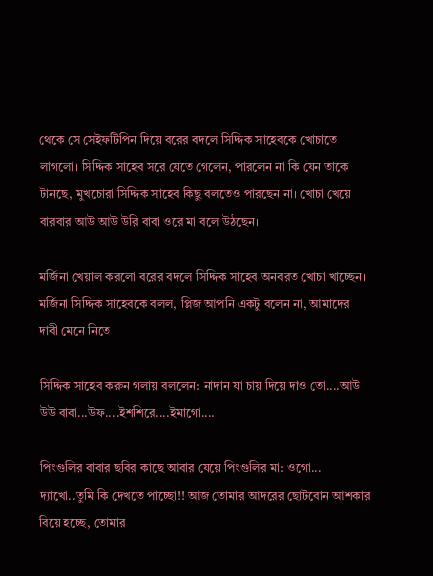থেকে সে সেইফটিপিন দিয়ে বরের বদলে সিদ্দিক সাহেবকে খোচাতে লাগলো। সিদ্দিক সাহেব সরে যেতে গেলেন, পারলেন না কি যেন তাকে টানছে, মুখচোরা সিদ্দিক সাহেব কিছু বলতেও পারছেন না। খোচা খেয়ে বারবার আউ আউ উরি বাবা ওরে মা বলে উঠছেন।

মর্জিনা খেয়াল করলো বরের বদলে সিদ্দিক সাহেব অনবরত খোচা খাচ্ছেন। মর্জিনা সিদ্দিক সাহেবকে বলল, প্লিজ আপনি একটু বলেন না, আমাদের দাবী মেনে নিতে

সিদ্দিক সাহেব করুন গলায় বললেন: নাদান যা চায় দিয়ে দাও তো....আউ উউ বাবা...উফ....ইশশিরে....ইমাগো....

পিংগুলির বাবার ছবির কাছে আবার যেয়ে পিংগুলির মা: ওগো... দ্যাখো..তুমি কি দেখতে পাচ্ছো!! আজ তোমার আদরের ছোটবোন আশকার বিয়ে হচ্ছে, তোমার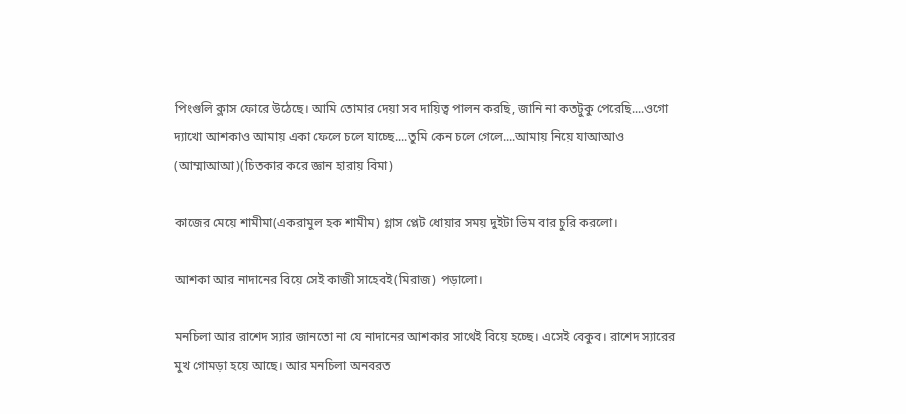পিংগুলি ক্লাস ফোরে উঠেছে। আমি তোমার দেয়া সব দায়িত্ব পালন করছি, জানি না কতটুকু পেরেছি....ওগো দ্যাখো আশকাও আমায় একা ফেলে চলে যাচ্ছে....তুমি কেন চলে গেলে....আমায় নিয়ে যাআআও (আম্মাআআ)(চিতকার করে জ্ঞান হারায় বিমা)

কাজের মেয়ে শামীমা(একরামুল হক শামীম) গ্লাস প্লেট ধোয়ার সময় দুইটা ভিম বার চুরি করলো।

আশকা আর নাদানের বিয়ে সেই কাজী সাহেবই(মিরাজ) পড়ালো।

মনচিলা আর রাশেদ স্যার জানতো না যে নাদানের আশকার সাথেই বিয়ে হচ্ছে। এসেই বেকুব। রাশেদ স্যারের মুখ গোমড়া হয়ে আছে। আর মনচিলা অনবরত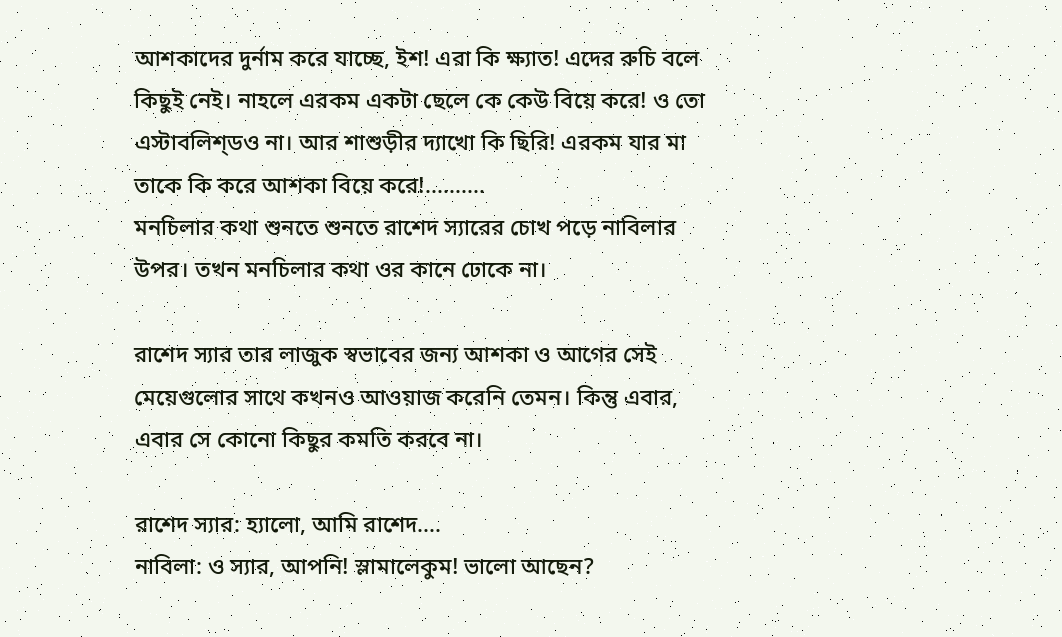আশকাদের দুর্নাম করে যাচ্ছে, ইশ! এরা কি ক্ষ্যাত! এদের রুচি বলে কিছুই নেই। নাহলে এরকম একটা ছেলে কে কেউ বিয়ে করে! ও তো এস্টাবলিশ্ডও না। আর শাশুড়ীর দ্যাখো কি ছিরি! এরকম যার মা তাকে কি করে আশকা বিয়ে করে!..........
মনচিলার কথা শুনতে শুনতে রাশেদ স্যারের চোখ পড়ে নাবিলার উপর। তখন মনচিলার কথা ওর কানে ঢোকে না।

রাশেদ স্যার তার লাজুক স্বভাবের জন্য আশকা ও আগের সেই মেয়েগুলোর সাথে কখনও আওয়াজ করেনি তেমন। কিন্তু এবার, এবার সে কোনো কিছুর কমতি করবে না।

রাশেদ স্যার: হ্যালো, আমি রাশেদ....
নাবিলা: ও স্যার, আপনি! স্লামালেকুম! ভালো আছেন?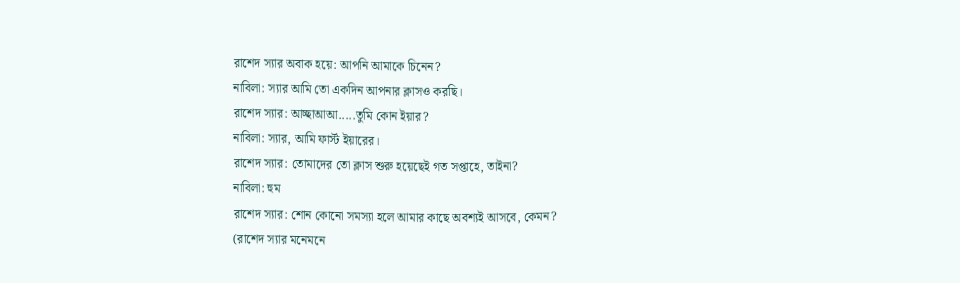রাশেদ স্যার অবাক হয়ে: আপনি আমাকে চিনেন?
নাবিলা: স্যার আমি তো একদিন আপনার ক্লাসও করছি।
রাশেদ স্যার: আচ্ছাআআ.....তুমি কোন ইয়ার?
নাবিলা: স্যার, আমি ফার্স্ট ইয়ারের।
রাশেদ স্যার: তোমাদের তো ক্লাস শুরু হয়েছেই গত সপ্তাহে, তাইনা?
নাবিলা: হুম
রাশেদ স্যার: শোন কোনো সমস্যা হলে আমার কাছে অবশ্যই আসবে, কেমন?
(রাশেদ স্যার মনেমনে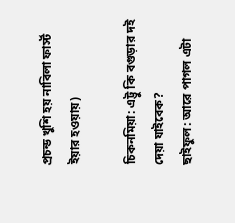প্রচন্ড খুশি হয় নাবিলা ফার্স্ট ইয়ার হওয়ায়)

চিকনমিয়া: এট্টু কি বগুড়ার দই দেয়া যাইবেক?
ছাইফুল: আরে পাগল এটা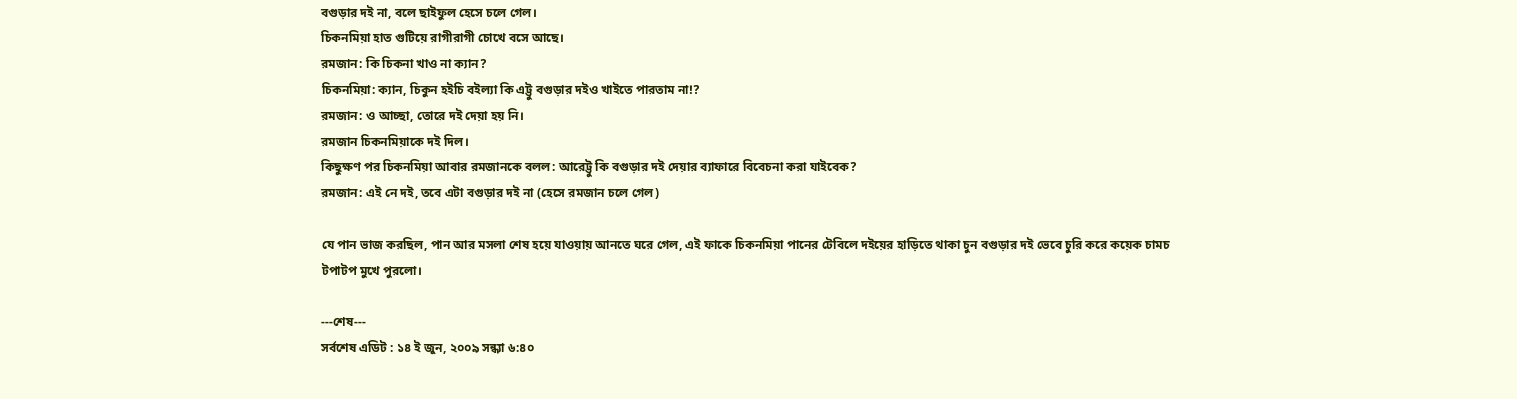বগুড়ার দই না, বলে ছাইফুল হেসে চলে গেল।
চিকনমিয়া হাত গুটিয়ে রাগীরাগী চোখে বসে আছে।
রমজান: কি চিকনা খাও না ক্যান?
চিকনমিয়া: ক্যান, চিকুন হইচি বইল্যা কি এট্টু বগুড়ার দইও খাইতে পারতাম না!?
রমজান: ও আচ্ছা, তোরে দই দেয়া হয় নি।
রমজান চিকনমিয়াকে দই দিল।
কিছুক্ষণ পর চিকনমিয়া আবার রমজানকে বলল: আরেট্টু কি বগুড়ার দই দেয়ার ব্যাফারে বিবেচনা করা যাইবেক?
রমজান: এই নে দই, তবে এটা বগুড়ার দই না (হেসে রমজান চলে গেল)

যে পান ভাজ করছিল, পান আর মসলা শেষ হয়ে যাওয়ায় আনতে ঘরে গেল, এই ফাকে চিকনমিয়া পানের টেবিলে দইয়ের হাড়িতে থাকা চুন বগুড়ার দই ভেবে চুরি করে কয়েক চামচ টপাটপ মুখে পুরলো।

---শেষ---
সর্বশেষ এডিট : ১৪ ই জুন, ২০০৯ সন্ধ্যা ৬:৪০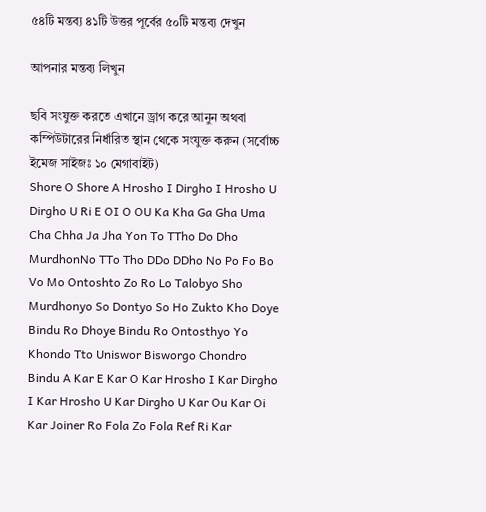৫৪টি মন্তব্য ৪১টি উত্তর পূর্বের ৫০টি মন্তব্য দেখুন

আপনার মন্তব্য লিখুন

ছবি সংযুক্ত করতে এখানে ড্রাগ করে আনুন অথবা কম্পিউটারের নির্ধারিত স্থান থেকে সংযুক্ত করুন (সর্বোচ্চ ইমেজ সাইজঃ ১০ মেগাবাইট)
Shore O Shore A Hrosho I Dirgho I Hrosho U Dirgho U Ri E OI O OU Ka Kha Ga Gha Uma Cha Chha Ja Jha Yon To TTho Do Dho MurdhonNo TTo Tho DDo DDho No Po Fo Bo Vo Mo Ontoshto Zo Ro Lo Talobyo Sho Murdhonyo So Dontyo So Ho Zukto Kho Doye Bindu Ro Dhoye Bindu Ro Ontosthyo Yo Khondo Tto Uniswor Bisworgo Chondro Bindu A Kar E Kar O Kar Hrosho I Kar Dirgho I Kar Hrosho U Kar Dirgho U Kar Ou Kar Oi Kar Joiner Ro Fola Zo Fola Ref Ri Kar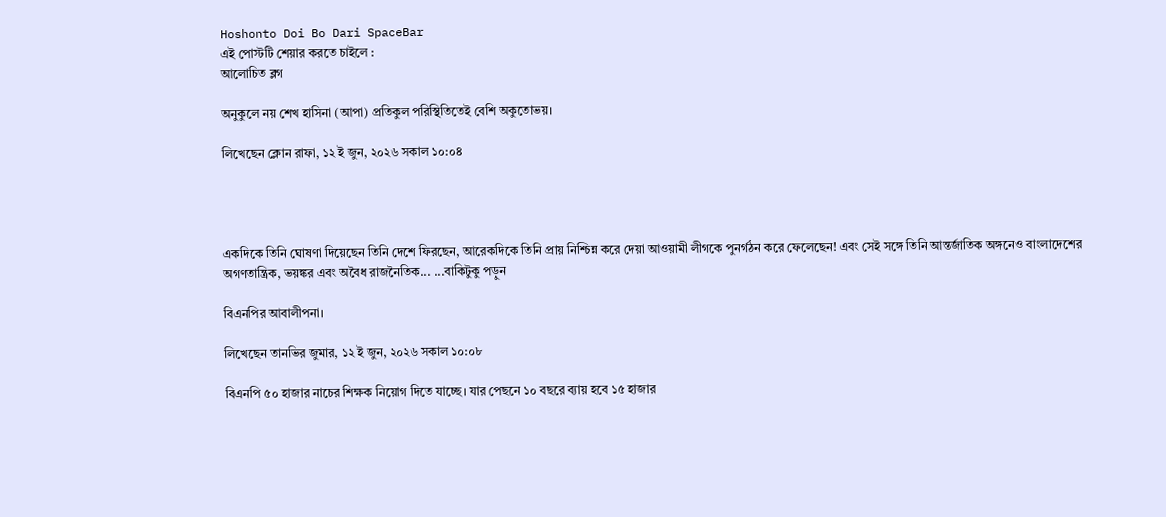Hoshonto Doi Bo Dari SpaceBar
এই পোস্টটি শেয়ার করতে চাইলে :
আলোচিত ব্লগ

অনুকুলে নয় শেখ হাসিনা (আপা) প্রতিকুল পরিস্থিতিতেই বেশি অকুতোভয়।

লিখেছেন ক্লোন রাফা, ১২ ই জুন, ২০২৬ সকাল ১০:০৪




একদিকে তিনি ঘোষণা দিয়েছেন তিনি দেশে ফিরছেন, আরেকদিকে তিনি প্রায় নিশ্চিন্ন করে দেয়া আওয়ামী লীগকে পুনর্গঠন করে ফেলেছেন! এবং সেই সঙ্গে তিনি আন্তর্জাতিক অঙ্গনেও বাংলাদেশের অগণতান্ত্রিক, ভয়ঙ্কর এবং অবৈধ রাজনৈতিক... ...বাকিটুকু পড়ুন

বিএনপির আবালীপনা।

লিখেছেন তানভির জুমার, ১২ ই জুন, ২০২৬ সকাল ১০:০৮

বিএনপি ৫০ হাজার নাচের শিক্ষক নিয়োগ দিতে যাচ্ছে। যার পেছনে ১০ বছরে ব্যায় হবে ১৫ হাজার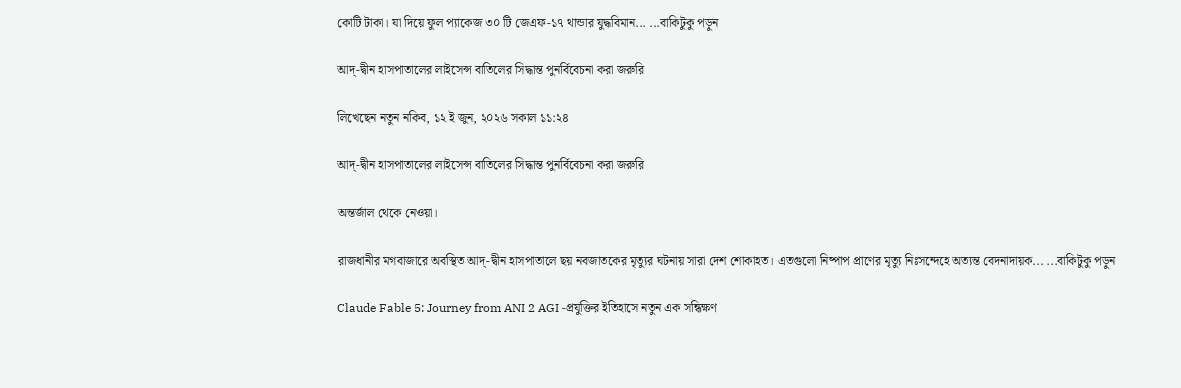কোটি টাকা। যা দিয়ে ফুল প্যাকেজ ৩০ টি জেএফ-১৭ থান্ডার যুদ্ধবিমান... ...বাকিটুকু পড়ুন

আদ্-দ্বীন হাসপাতালের লাইসেন্স বাতিলের সিদ্ধান্ত পুনর্বিবেচনা করা জরুরি

লিখেছেন নতুন নকিব, ১২ ই জুন, ২০২৬ সকাল ১১:২৪

আদ্-দ্বীন হাসপাতালের লাইসেন্স বাতিলের সিদ্ধান্ত পুনর্বিবেচনা করা জরুরি

অন্তর্জাল থেকে নেওয়া।

রাজধানীর মগবাজারে অবস্থিত আদ্-দ্বীন হাসপাতালে ছয় নবজাতকের মৃত্যুর ঘটনায় সারা দেশ শোকাহত। এতগুলো নিষ্পাপ প্রাণের মৃত্যু নিঃসন্দেহে অত্যন্ত বেদনাদায়ক... ...বাকিটুকু পড়ুন

Claude Fable 5: Journey from ANI 2 AGI -প্রযুক্তির ইতিহাসে নতুন এক সন্ধিক্ষণ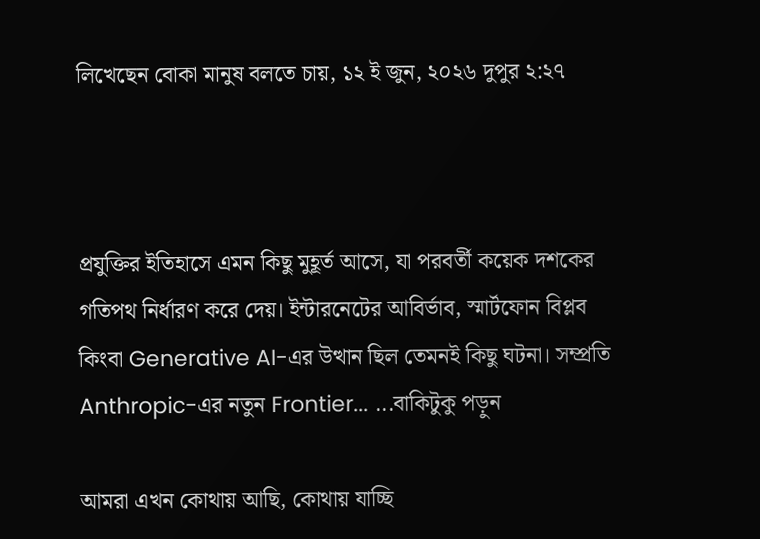লিখেছেন বোকা মানুষ বলতে চায়, ১২ ই জুন, ২০২৬ দুপুর ২:২৭



প্রযুক্তির ইতিহাসে এমন কিছু মুহূর্ত আসে, যা পরবর্তী কয়েক দশকের গতিপথ নির্ধারণ করে দেয়। ইন্টারনেটের আবির্ভাব, স্মার্টফোন বিপ্লব কিংবা Generative AI-এর উত্থান ছিল তেমনই কিছু ঘটনা। সম্প্রতি Anthropic-এর নতুন Frontier... ...বাকিটুকু পড়ুন

আমরা এখন কোথায় আছি, কোথায় যাচ্ছি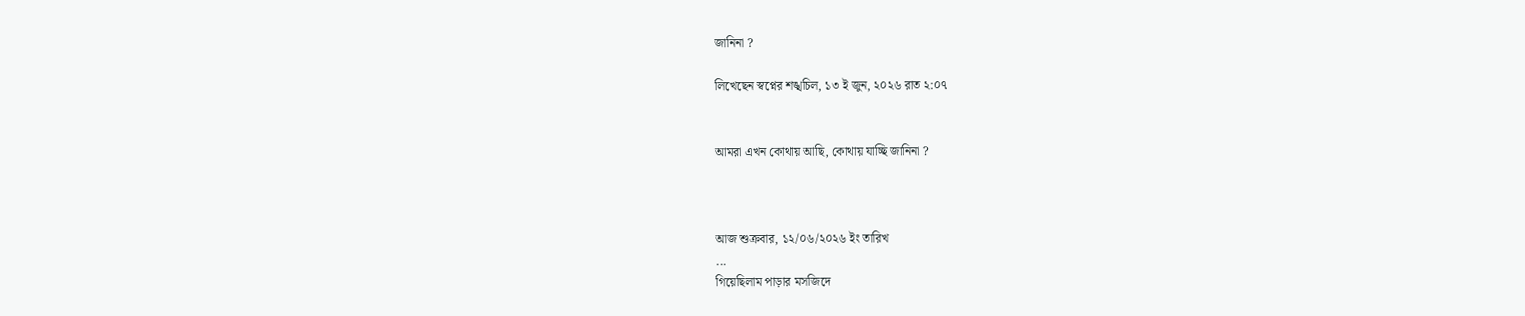জানিনা ?

লিখেছেন স্বপ্নের শঙ্খচিল, ১৩ ই জুন, ২০২৬ রাত ২:০৭


আমরা এখন কোথায় আছি, কোথায় যাচ্ছি জানিনা ?



আজ শুক্রবার, ১২/০৬/২০২৬ ইং তারিখ
...
গিয়েছিলাম পাড়ার মসজিদে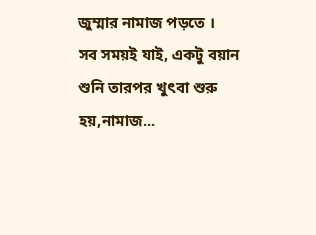জুম্মার নামাজ পড়তে ।
সব সময়ই যাই, একটু বয়ান শুনি তারপর খুৎবা শুরু হয়,নামাজ...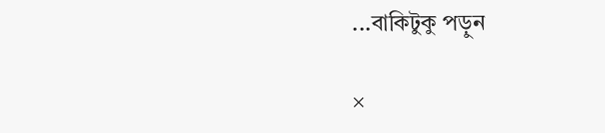...বাকিটুকু পড়ুন

×